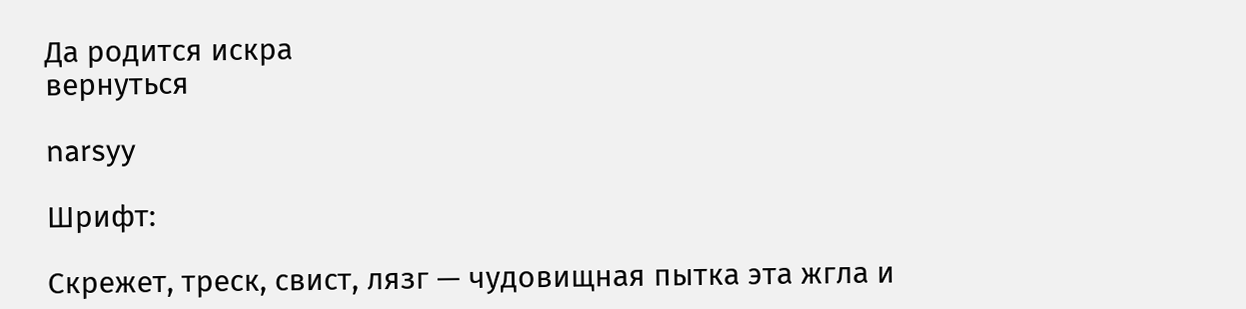Да родится искра
вернуться

narsyy

Шрифт:

Скрежет, треск, свист, лязг — чудовищная пытка эта жгла и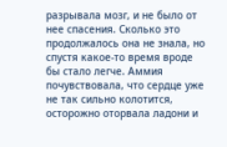разрывала мозг, и не было от нее спасения. Сколько это продолжалось она не знала, но спустя какое-то время вроде бы стало легче. Аммия почувствовала, что сердце уже не так сильно колотится, осторожно оторвала ладони и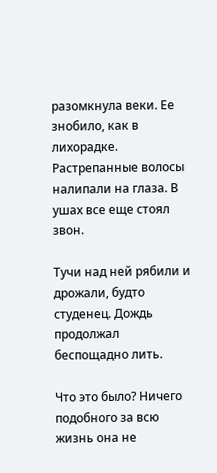разомкнула веки. Ее знобило, как в лихорадке. Растрепанные волосы налипали на глаза. В ушах все еще стоял звон.

Тучи над ней рябили и дрожали, будто студенец. Дождь продолжал беспощадно лить.

Что это было? Ничего подобного за всю жизнь она не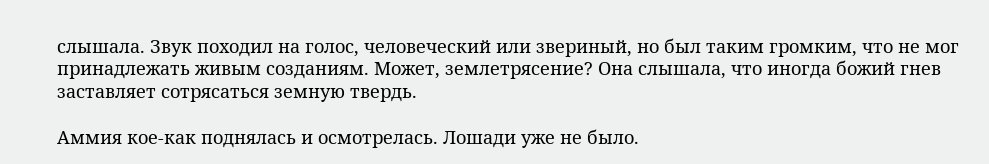слышала. Звук походил на голос, человеческий или звериный, но был таким громким, что не мог принадлежать живым созданиям. Может, землетрясение? Она слышала, что иногда божий гнев заставляет сотрясаться земную твердь.

Аммия кое-как поднялась и осмотрелась. Лошади уже не было.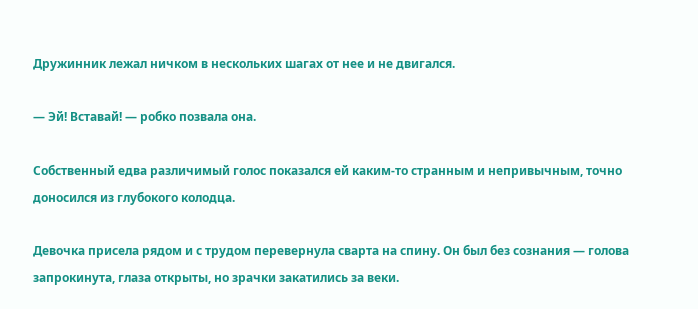Дружинник лежал ничком в нескольких шагах от нее и не двигался.

— Эй! Вставай! — робко позвала она.

Собственный едва различимый голос показался ей каким-то странным и непривычным, точно доносился из глубокого колодца.

Девочка присела рядом и с трудом перевернула сварта на спину. Он был без сознания — голова запрокинута, глаза открыты, но зрачки закатились за веки.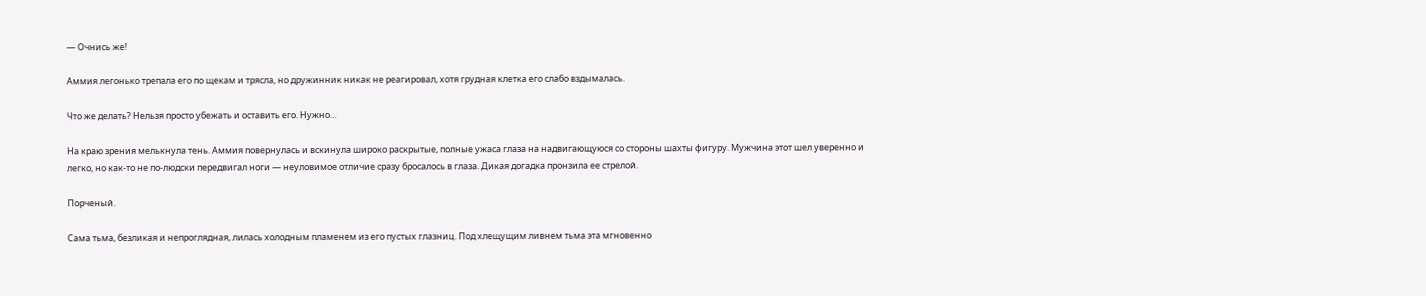— Очнись же!

Аммия легонько трепала его по щекам и трясла, но дружинник никак не реагировал, хотя грудная клетка его слабо вздымалась.

Что же делать? Нельзя просто убежать и оставить его. Нужно…

На краю зрения мелькнула тень. Аммия повернулась и вскинула широко раскрытые, полные ужаса глаза на надвигающуюся со стороны шахты фигуру. Мужчина этот шел уверенно и легко, но как-то не по-людски передвигал ноги — неуловимое отличие сразу бросалось в глаза. Дикая догадка пронзила ее стрелой.

Порченый.

Сама тьма, безликая и непроглядная, лилась холодным пламенем из его пустых глазниц. Под хлещущим ливнем тьма эта мгновенно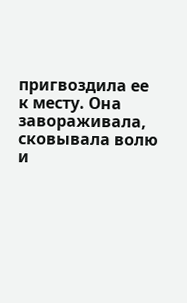пригвоздила ее к месту. Она завораживала, сковывала волю и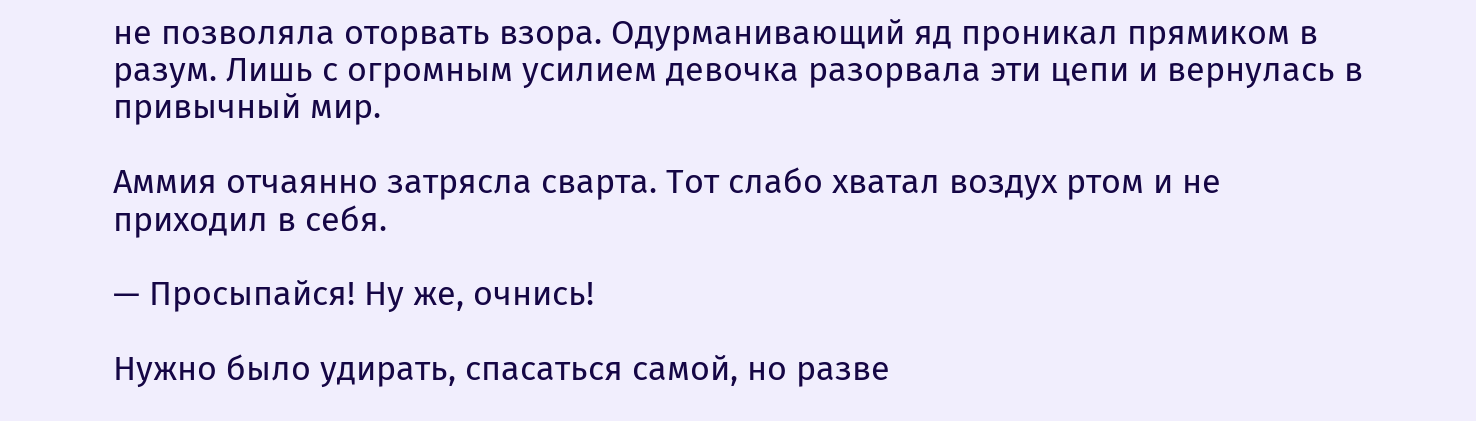не позволяла оторвать взора. Одурманивающий яд проникал прямиком в разум. Лишь с огромным усилием девочка разорвала эти цепи и вернулась в привычный мир.

Аммия отчаянно затрясла сварта. Тот слабо хватал воздух ртом и не приходил в себя.

— Просыпайся! Ну же, очнись!

Нужно было удирать, спасаться самой, но разве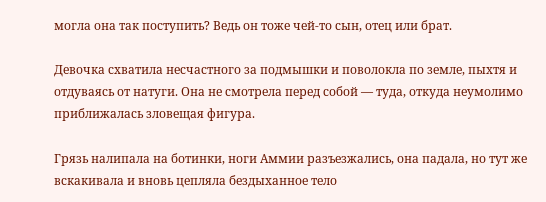могла она так поступить? Ведь он тоже чей-то сын, отец или брат.

Девочка схватила несчастного за подмышки и поволокла по земле, пыхтя и отдуваясь от натуги. Она не смотрела перед собой — туда, откуда неумолимо приближалась зловещая фигура.

Грязь налипала на ботинки, ноги Аммии разъезжались, она падала, но тут же вскакивала и вновь цепляла бездыханное тело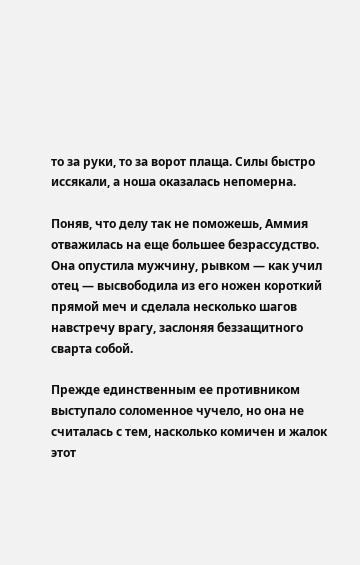то за руки, то за ворот плаща. Силы быстро иссякали, а ноша оказалась непомерна.

Поняв, что делу так не поможешь, Аммия отважилась на еще большее безрассудство. Она опустила мужчину, рывком — как учил отец — высвободила из его ножен короткий прямой меч и сделала несколько шагов навстречу врагу, заслоняя беззащитного сварта собой.

Прежде единственным ее противником выступало соломенное чучело, но она не считалась с тем, насколько комичен и жалок этот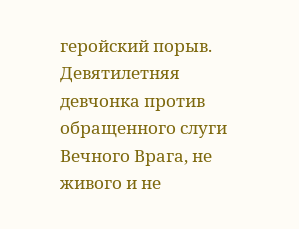геройский порыв. Девятилетняя девчонка против обращенного слуги Вечного Врага, не живого и не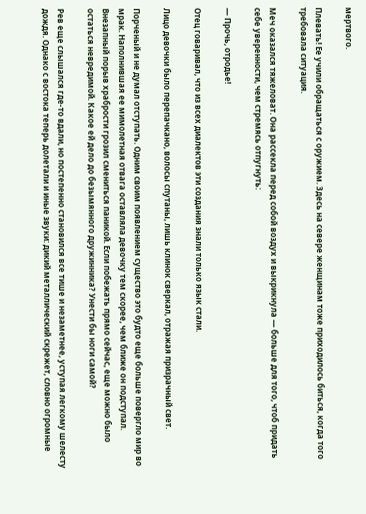мертвого.

Плевать! Ее учили обращаться с оружием. Здесь на севере женщинам тоже приходилось биться, когда того требовала ситуация.

Меч оказался тяжеловат. Она рассекла перед собой воздух и выкрикнула — больше для того, чтоб придать себе уверенности, чем стремясь отпугнуть:

— Прочь, отродье!

Отец говаривал, что из всех диалектов эти создания знали только язык стали.

Лицо девочки было перепачкано, волосы спутаны, лишь клинок сверкал, отражая призрачный свет.

Порченый и не думал отступать. Одним своим появлением существо это будто еще больше повергло мир во мрак. Наполнившая ее мимолетная отвага оставляла девочку тем скорее, чем ближе он подступал. Внезапный порыв храбрости грозил смениться паникой. Если побежать прямо сейчас, еще можно было остаться невредимой. Какое ей дело до безымянного дружинника? Унести бы ноги самой?

Рев еще слышался где-то вдали, но постепенно становился все тише и незаметнее, уступая легкому шелесту дождя. Однако с востока теперь долетали и иные звуки: дикий металлический скрежет, словно огромные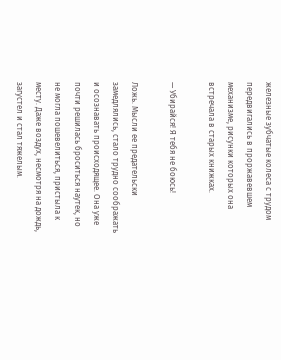железные зубчатые колеса с трудом передвигались в проржавевшем механизме, рисунки которых она встречала в старых книжках.

— Убирайся! Я тебя не боюсь!

Ложь. Мысли ее предательски замедлялись, стало трудно соображать и осознавать происходящее. Она уже почти решилась броситься наутек, но не могла пошевелиться, пристыла к месту. Даже воздух, несмотря на дождь, загустел и стал тяжелым.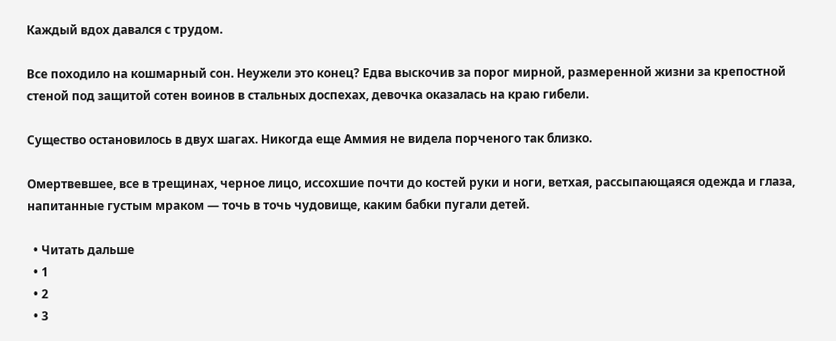Каждый вдох давался с трудом.

Все походило на кошмарный сон. Неужели это конец? Едва выскочив за порог мирной, размеренной жизни за крепостной стеной под защитой сотен воинов в стальных доспехах, девочка оказалась на краю гибели.

Существо остановилось в двух шагах. Никогда еще Аммия не видела порченого так близко.

Омертвевшее, все в трещинах, черное лицо, иссохшие почти до костей руки и ноги, ветхая, рассыпающаяся одежда и глаза, напитанные густым мраком — точь в точь чудовище, каким бабки пугали детей.

  • Читать дальше
  • 1
  • 2
  • 3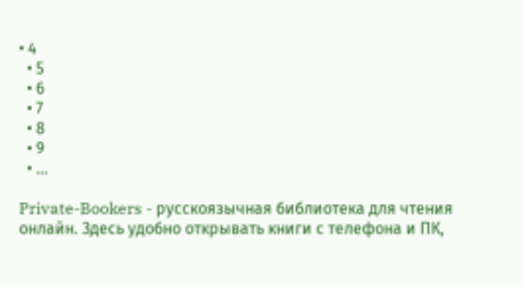• 4
  • 5
  • 6
  • 7
  • 8
  • 9
  • ...

Private-Bookers - русскоязычная библиотека для чтения онлайн. Здесь удобно открывать книги с телефона и ПК,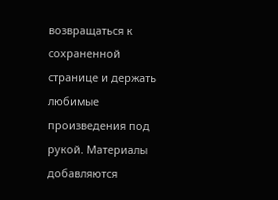возвращаться к сохраненной странице и держать любимые произведения под рукой. Материалы добавляются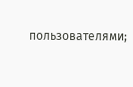пользователями;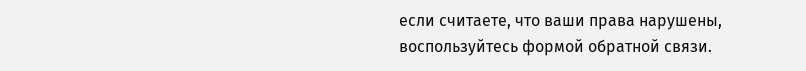если считаете, что ваши права нарушены, воспользуйтесь формой обратной связи.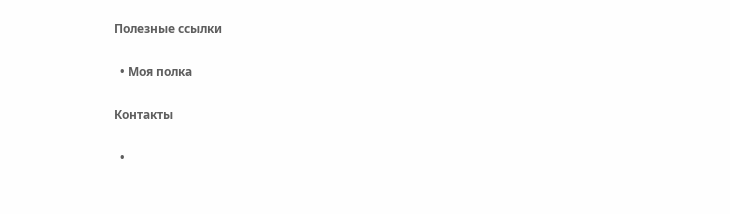Полезные ссылки

  • Моя полка

Контакты

  •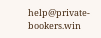help@private-bookers.win